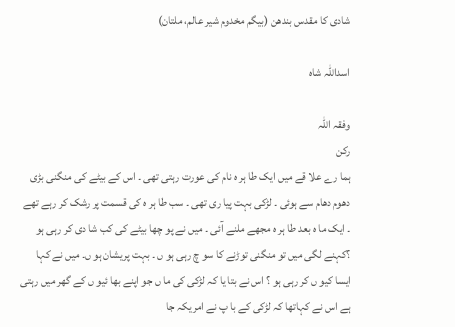شادی کا مقدس بندھن (بیگم مخدوم شیر عالم، ملتان)

اسداللہ شاہ

وفقہ اللہ
رکن
ہما رے علا قے میں ایک طا ہر ہ نام کی عورت رہتی تھی ۔ اس کے بیٹے کی منگنی بڑی دھوم دھام سے ہوئی ۔ لڑکی بہت پیا ری تھی ۔ سب طا ہر ہ کی قسمت پر رشک کر رہے تھے ۔ ایک ما ہ بعد طا ہر ہ مجھے ملنے آئی ۔ میں نے پو چھا بیٹے کی کب شا دی کر رہی ہو ؟کہنے لگی میں تو منگنی توڑنے کا سو چ رہی ہو ں ۔ بہت پریشان ہو ں۔ میں نے کہا ایسا کیو ں کر رہی ہو ؟ اس نے بتا یا کہ لڑکی کی ما ں جو اپنے بھا ئیو ں کے گھر میں رہتی ہے اس نے کہاتھا کہ لڑکی کے با پ نے امریکہ جا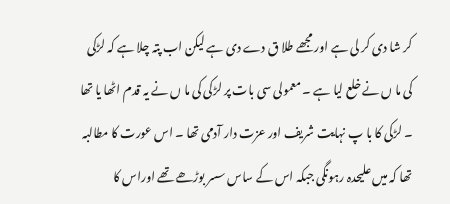کر شا دی کر لی ہے اور مجھے طلا ق دے دی ہے لیکن اب پتہ چلا ہے کہ لڑکی کی ما ں نے خلع لیا ہے ۔ معمولی سی بات پر لڑکی کی ما ں نے یہ قدم اٹھا یا تھا ۔ لڑکی کا با پ نہایت شریف اور عزت دار آدمی تھا ۔ اس عورت کا مطالبہ تھا کہ میں علیحدہ رہونگی جبکہ اس کے ساس سسر بوڑھے تھے اوراس کا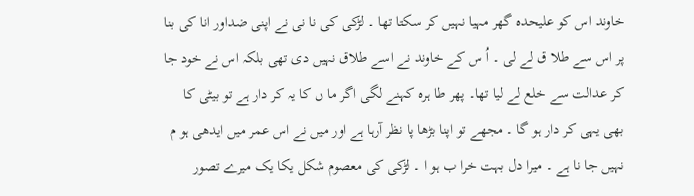خاوند اس کو علیحدہ گھر مہیا نہیں کر سکتا تھا ۔ لڑکی کی نا نی نے اپنی ضداور انا کی بنا پر اس سے طلا ق لے لی ۔ اُ س کے خاوند نے اسے طلاق نہیں دی تھی بلکہ اس نے خود جا کر عدالت سے خلع لے لیا تھا۔ پھر طا ہرہ کہنے لگی اگر ما ں کا یہ کر دار ہے تو بیٹی کا بھی یہی کر دار ہو گا ۔ مجھے تو اپنا بڑھا پا نظر آرہا ہے اور میں نے اس عمر میں ایدھی ہو م نہیں جا نا ہے ۔ میرا دل بہت خرا ب ہو ا ۔ لڑکی کی معصوم شکل یکا یک میرے تصور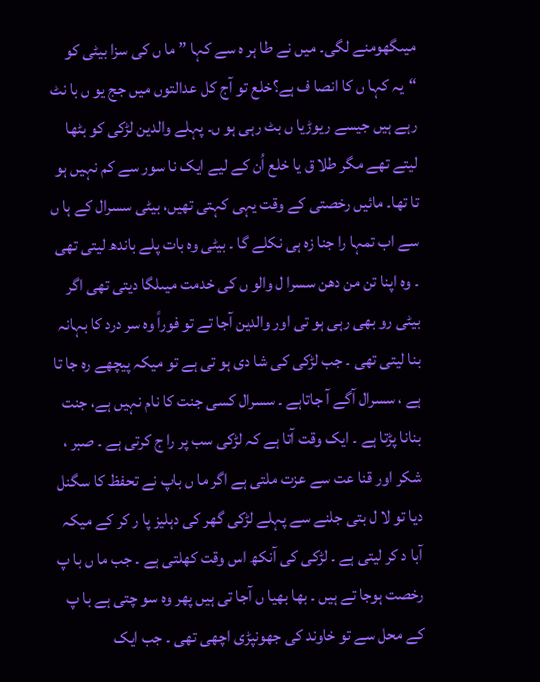میںگھومنے لگی۔ میں نے طا ہر ہ سے کہا ” ما ں کی سزا بیٹی کو “یہ کہا ں کا انصا ف ہے؟خلع تو آج کل عدالتوں میں جج یو ں با نٹ رہے ہیں جیسے ریوڑیا ں بٹ رہی ہو ں۔ پہلے والدین لڑکی کو بٹھا لیتے تھے مگر طلا ق یا خلع اُن کے لیے ایک نا سور سے کم نہیں ہو تا تھا۔ مائیں رخصتی کے وقت یہی کہتی تھیں، بیٹی سسرال کے ہا ں سے اب تمہا را جنا زہ ہی نکلے گا ۔ بیٹی وہ بات پلے باندھ لیتی تھی ۔ وہ اپنا تن من دھن سسرا ل والو ں کی خدمت میںلگا دیتی تھی اگر بیٹی رو بھی رہی ہو تی اور والدین آجا تے تو فوراً وہ سر درد کا بہانہ بنا لیتی تھی ۔ جب لڑکی کی شا دی ہو تی ہے تو میکہ پیچھے رہ جا تا ہے ، سسرال آگے آ جاتاہے ۔ سسرال کسی جنت کا نام نہیں ہے، جنت بنانا پڑتا ہے ۔ ایک وقت آتا ہے کہ لڑکی سب پر را ج کرتی ہے ۔ صبر ، شکر اور قنا عت سے عزت ملتی ہے اگر ما ں باپ نے تحفظ کا سگنل دیا تو لا ل بتی جلنے سے پہلے لڑکی گھر کی دہلیز پا ر کر کے میکہ آبا د کر لیتی ہے ۔ لڑکی کی آنکھ اس وقت کھلتی ہے ۔ جب ما ں با پ رخصت ہوجا تے ہیں ۔ بھا بھیا ں آجا تی ہیں پھر وہ سو چتی ہے با پ کے محل سے تو خاوند کی جھونپڑی اچھی تھی ۔ جب ایک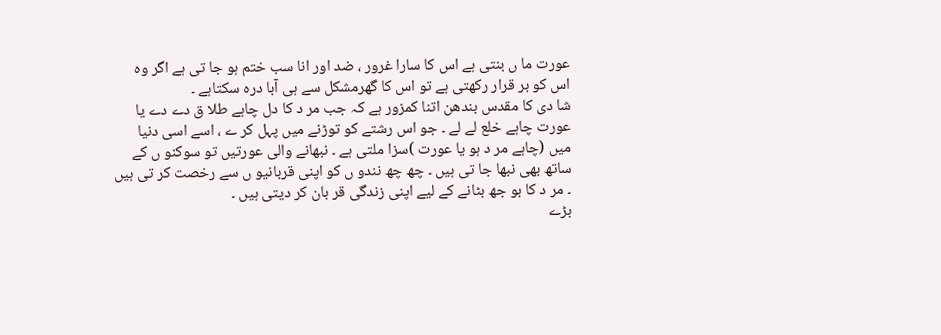عورت ما ں بنتی ہے اس کا سارا غرور ، ضد اور انا سب ختم ہو جا تی ہے اگر وہ اس کو بر قرار رکھتی ہے تو اس کا گھرمشکل سے ہی آبا درہ سکتاہے ۔
شا دی کا مقدس بندھن اتنا کمزور ہے کہ جب مر د کا دل چاہے طلا ق دے دے یا عورت چاہے خلع لے لے ۔ جو اس رشتے کو توڑنے میں پہل کر ے ، اسے اسی دنیا میں (چاہے مر د ہو یا عورت )سزا ملتی ہے ۔ نبھانے والی عورتیں تو سوکنو ں کے ساتھ بھی نبھا جا تی ہیں ۔ چھ چھ نندو ں کو اپنی قربانیو ں سے رخصت کر تی ہیں ۔ مر د کا بو جھ بٹانے کے لیے اپنی زندگی قر بان کر دیتی ہیں ۔
بڑے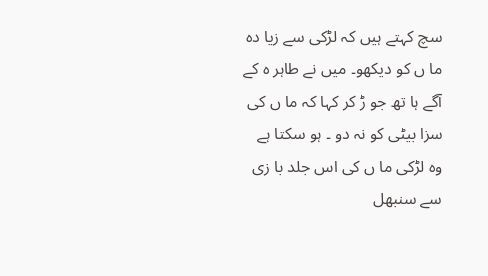سچ کہتے ہیں کہ لڑکی سے زیا دہ ما ں کو دیکھو۔ میں نے طاہر ہ کے آگے ہا تھ جو ڑ کر کہا کہ ما ں کی سزا بیٹی کو نہ دو ۔ ہو سکتا ہے وہ لڑکی ما ں کی اس جلد با زی سے سنبھل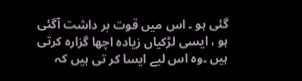گئی ہو ۔ اس میں قوت بر داشت آگئی ہو ، ایسی لڑکیاں زیادہ اچھا گزارہ کرتی ہیں ۔وہ اس لیے ایسا کر تی ہیں کہ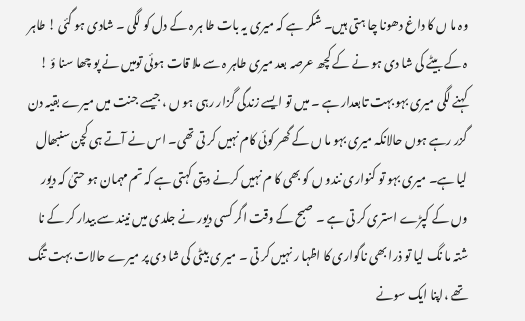وہ ما ں کا داغ دھونا چا ہتی ہیں۔ شکر ہے کہ میری یہ بات طا ہر ہ کے دل کو لگی ۔ شادی ہو گئی ! طاہر ہ کے بیٹے کی شا دی ہو نے کے کچھ عرصہ بعد میری طاہر ہ سے ملا قات ہوئی تومیں نے پو چھا سنا ؤ ! کہنے لگی میری بہو بہت تابعدار ہے ۔ میں تو ایسے زندگی گزار رہی ہو ں ، جیسے جنت میں میرے بقیہ دن گزر رہے ہوں حالانکہ میری بہو ما ں کے گھر کوئی کام نہیں کر تی تھی۔ اس نے آتے ہی کچن سنبھال لیا ہے۔ میری بہو تو کنواری نندو ں کو بھی کا م نہیں کرنے دیتی کہتی ہے کہ تم مہمان ہو حتیٰ کہ دیور وں کے کپڑے استری کر تی ہے ۔ صبح کے وقت اگر کسی دیور نے جلدی میں نیند سے بیدار کر کے نا شتہ ما نگ لیا تو ذرا بھی ناگواری کا اظہا ر نہیں کر تی ۔ میر ی بیٹی کی شا دی پر میرے حالات بہت تنگ تھے ،اپنا ایک سونے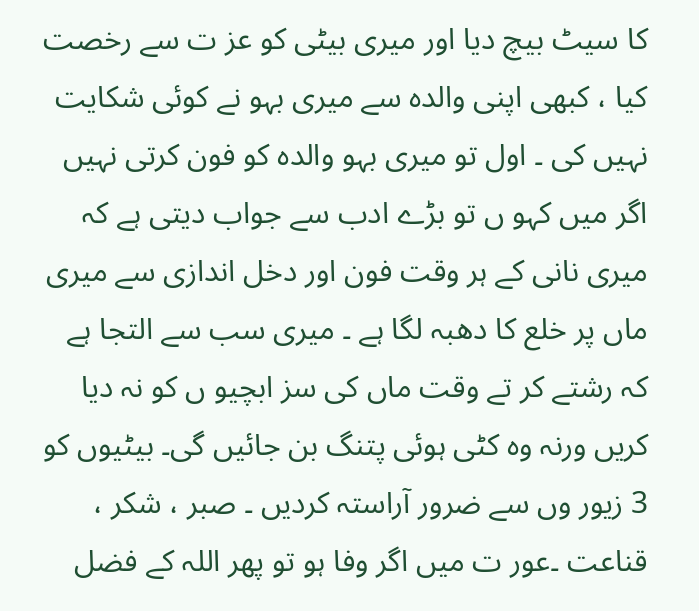کا سیٹ بیچ دیا اور میری بیٹی کو عز ت سے رخصت کیا ، کبھی اپنی والدہ سے میری بہو نے کوئی شکایت نہیں کی ۔ اول تو میری بہو والدہ کو فون کرتی نہیں اگر میں کہو ں تو بڑے ادب سے جواب دیتی ہے کہ میری نانی کے ہر وقت فون اور دخل اندازی سے میری ماں پر خلع کا دھبہ لگا ہے ۔ میری سب سے التجا ہے کہ رشتے کر تے وقت ماں کی سز ابچیو ں کو نہ دیا کریں ورنہ وہ کٹی ہوئی پتنگ بن جائیں گی۔ بیٹیوں کو 3 زیور وں سے ضرور آراستہ کردیں ۔ صبر ، شکر ، قناعت ۔عور ت میں اگر وفا ہو تو پھر اللہ کے فضل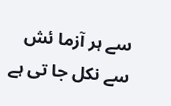سے ہر آزما ئش سے نکل جا تی ہے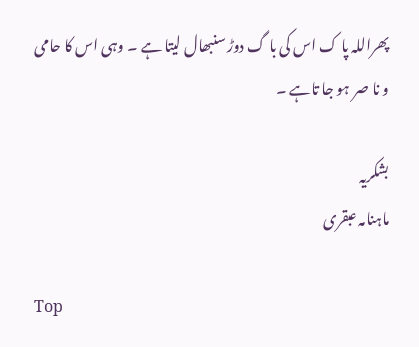پھراللہ پا ک اس کی با گ دوڑ سنبھال لیتا ہے ۔ وہی اس کا حامی و نا صر ہو جا تاہے ۔

بشکریہ
ماہنامہ عبقری

Top